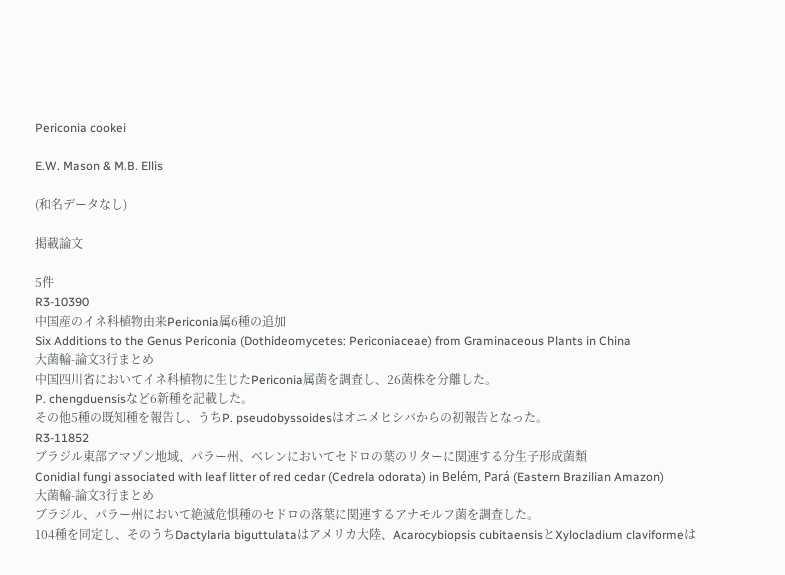Periconia cookei

E.W. Mason & M.B. Ellis

(和名データなし)

掲載論文

5件
R3-10390
中国産のイネ科植物由来Periconia属6種の追加
Six Additions to the Genus Periconia (Dothideomycetes: Periconiaceae) from Graminaceous Plants in China
大菌輪-論文3行まとめ
中国四川省においてイネ科植物に生じたPericonia属菌を調査し、26菌株を分離した。
P. chengduensisなど6新種を記載した。
その他5種の既知種を報告し、うちP. pseudobyssoidesはオニメヒシバからの初報告となった。
R3-11852
ブラジル東部アマゾン地域、パラー州、ベレンにおいてセドロの葉のリターに関連する分生子形成菌類
Conidial fungi associated with leaf litter of red cedar (Cedrela odorata) in Belém, Pará (Eastern Brazilian Amazon)
大菌輪-論文3行まとめ
ブラジル、パラー州において絶滅危惧種のセドロの落葉に関連するアナモルフ菌を調査した。
104種を同定し、そのうちDactylaria biguttulataはアメリカ大陸、Acarocybiopsis cubitaensisとXylocladium claviformeは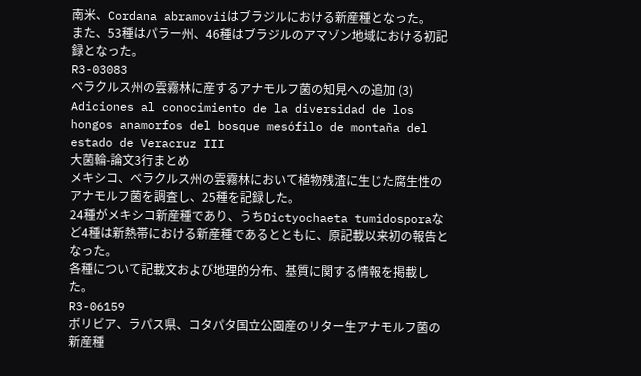南米、Cordana abramoviiはブラジルにおける新産種となった。
また、53種はパラー州、46種はブラジルのアマゾン地域における初記録となった。
R3-03083
ベラクルス州の雲霧林に産するアナモルフ菌の知見への追加 (3)
Adiciones al conocimiento de la diversidad de los hongos anamorfos del bosque mesófilo de montaña del estado de Veracruz III
大菌輪-論文3行まとめ
メキシコ、ベラクルス州の雲霧林において植物残渣に生じた腐生性のアナモルフ菌を調査し、25種を記録した。
24種がメキシコ新産種であり、うちDictyochaeta tumidosporaなど4種は新熱帯における新産種であるとともに、原記載以来初の報告となった。
各種について記載文および地理的分布、基質に関する情報を掲載した。
R3-06159
ボリビア、ラパス県、コタパタ国立公園産のリター生アナモルフ菌の新産種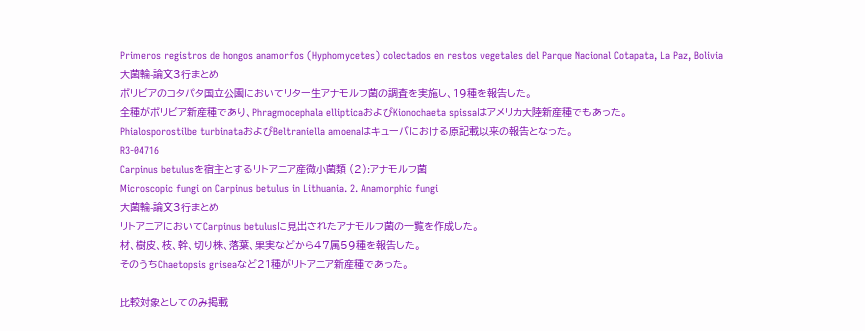Primeros registros de hongos anamorfos (Hyphomycetes) colectados en restos vegetales del Parque Nacional Cotapata, La Paz, Bolivia
大菌輪-論文3行まとめ
ボリビアのコタパタ国立公園においてリター生アナモルフ菌の調査を実施し、19種を報告した。
全種がボリビア新産種であり、Phragmocephala ellipticaおよびKionochaeta spissaはアメリカ大陸新産種でもあった。
Phialosporostilbe turbinataおよびBeltraniella amoenaはキューバにおける原記載以来の報告となった。
R3-04716
Carpinus betulusを宿主とするリトアニア産微小菌類 (2):アナモルフ菌
Microscopic fungi on Carpinus betulus in Lithuania. 2. Anamorphic fungi
大菌輪-論文3行まとめ
リトアニアにおいてCarpinus betulusに見出されたアナモルフ菌の一覧を作成した。
材、樹皮、枝、幹、切り株、落葉、果実などから47属59種を報告した。
そのうちChaetopsis griseaなど21種がリトアニア新産種であった。

比較対象としてのみ掲載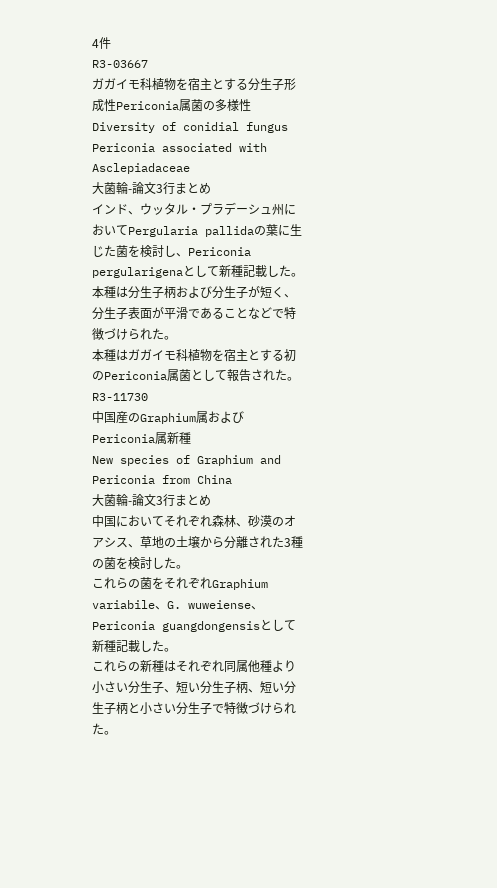4件
R3-03667
ガガイモ科植物を宿主とする分生子形成性Periconia属菌の多様性
Diversity of conidial fungus Periconia associated with Asclepiadaceae
大菌輪-論文3行まとめ
インド、ウッタル・プラデーシュ州においてPergularia pallidaの葉に生じた菌を検討し、Periconia pergularigenaとして新種記載した。
本種は分生子柄および分生子が短く、分生子表面が平滑であることなどで特徴づけられた。
本種はガガイモ科植物を宿主とする初のPericonia属菌として報告された。
R3-11730
中国産のGraphium属およびPericonia属新種
New species of Graphium and Periconia from China
大菌輪-論文3行まとめ
中国においてそれぞれ森林、砂漠のオアシス、草地の土壌から分離された3種の菌を検討した。
これらの菌をそれぞれGraphium variabile、G. wuweiense、Periconia guangdongensisとして新種記載した。
これらの新種はそれぞれ同属他種より小さい分生子、短い分生子柄、短い分生子柄と小さい分生子で特徴づけられた。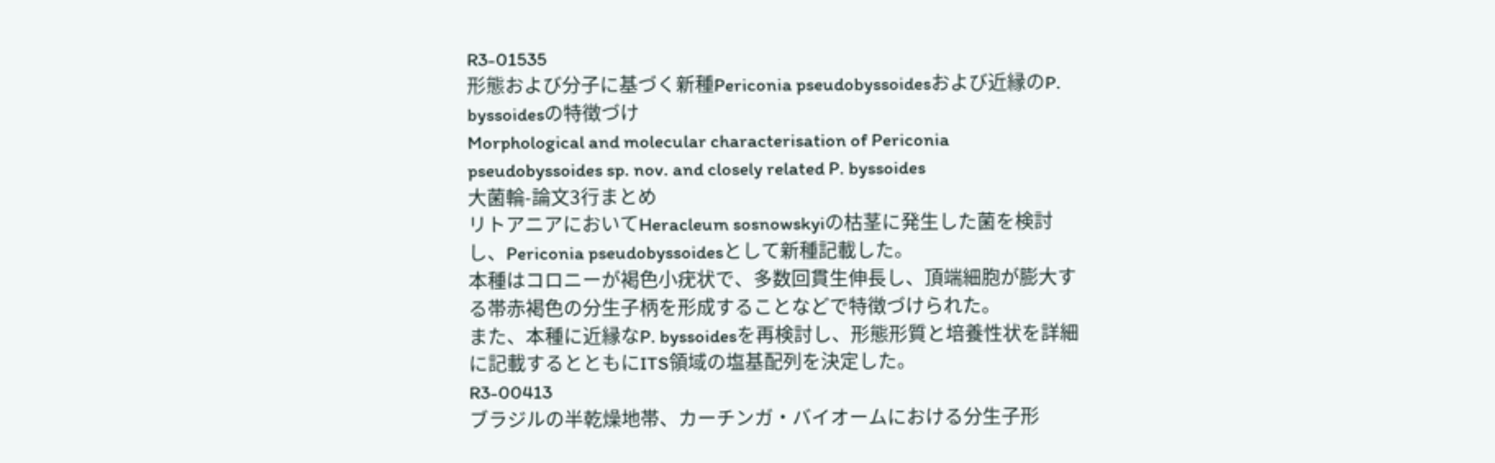R3-01535
形態および分子に基づく新種Periconia pseudobyssoidesおよび近縁のP. byssoidesの特徴づけ
Morphological and molecular characterisation of Periconia pseudobyssoides sp. nov. and closely related P. byssoides
大菌輪-論文3行まとめ
リトアニアにおいてHeracleum sosnowskyiの枯茎に発生した菌を検討し、Periconia pseudobyssoidesとして新種記載した。
本種はコロニーが褐色小疣状で、多数回貫生伸長し、頂端細胞が膨大する帯赤褐色の分生子柄を形成することなどで特徴づけられた。
また、本種に近縁なP. byssoidesを再検討し、形態形質と培養性状を詳細に記載するとともにITS領域の塩基配列を決定した。
R3-00413
ブラジルの半乾燥地帯、カーチンガ・バイオームにおける分生子形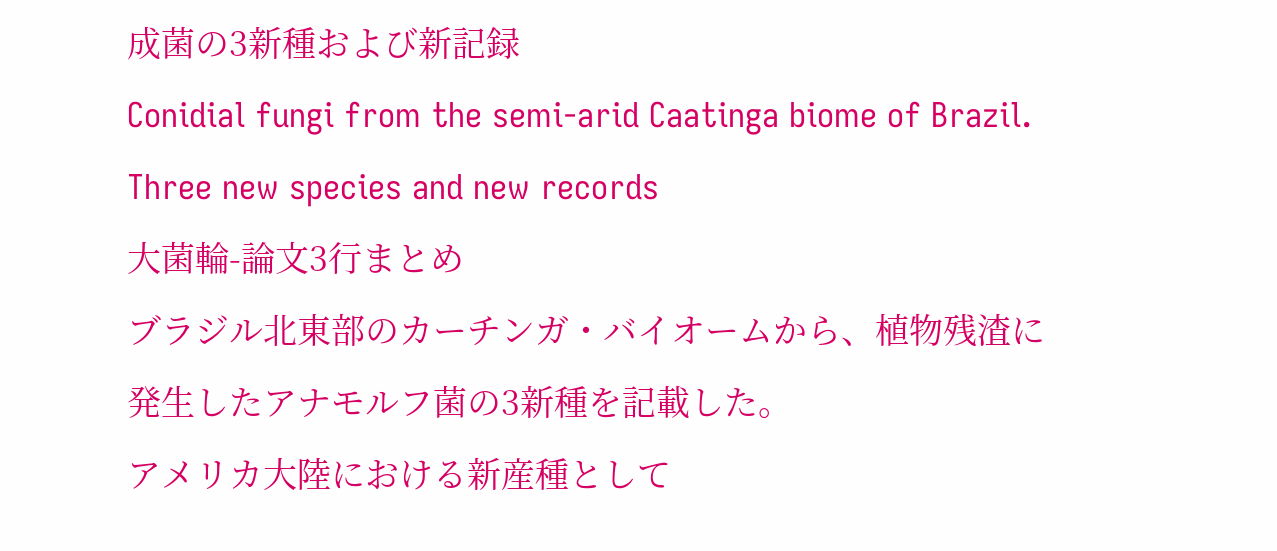成菌の3新種および新記録
Conidial fungi from the semi-arid Caatinga biome of Brazil. Three new species and new records
大菌輪-論文3行まとめ
ブラジル北東部のカーチンガ・バイオームから、植物残渣に発生したアナモルフ菌の3新種を記載した。
アメリカ大陸における新産種として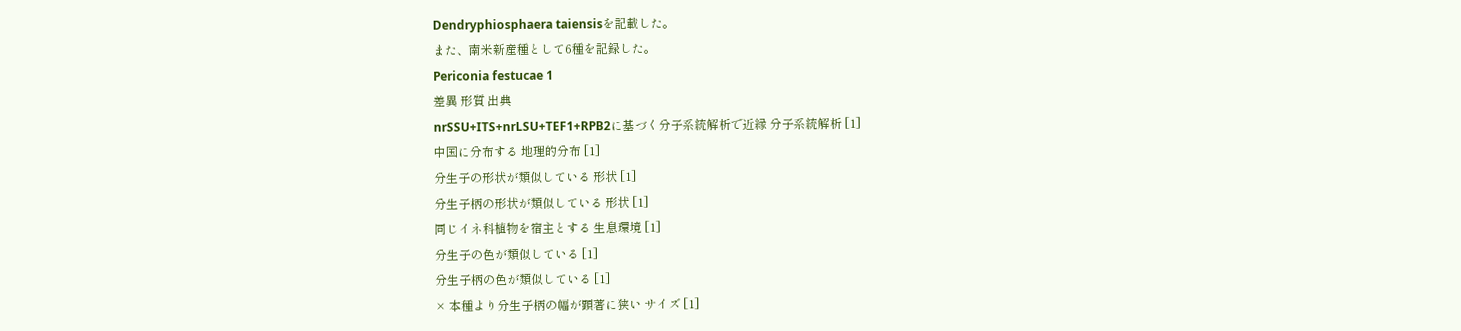Dendryphiosphaera taiensisを記載した。
また、南米新産種として6種を記録した。
Periconia festucae 1
差異 形質 出典
nrSSU+ITS+nrLSU+TEF1+RPB2に基づく分子系統解析で近縁 分子系統解析 [1]
中国に分布する 地理的分布 [1]
分生子の形状が類似している 形状 [1]
分生子柄の形状が類似している 形状 [1]
同じイネ科植物を宿主とする 生息環境 [1]
分生子の色が類似している [1]
分生子柄の色が類似している [1]
× 本種より分生子柄の幅が顕著に狭い サイズ [1]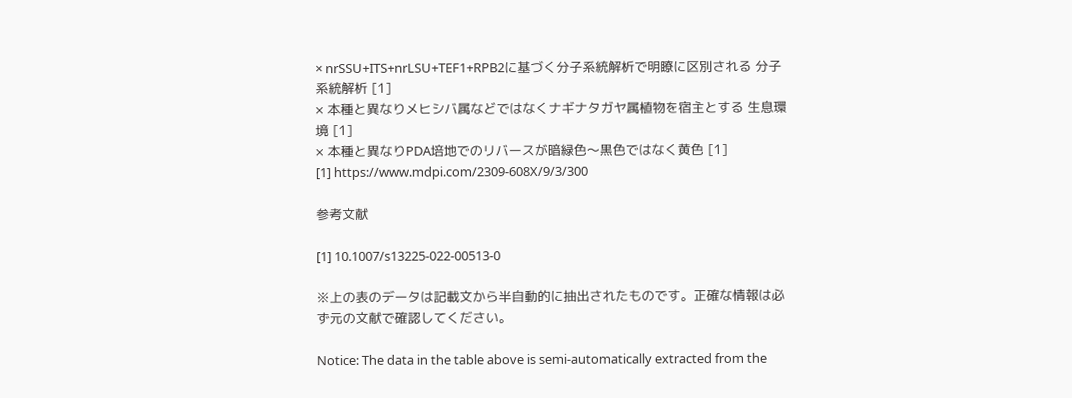× nrSSU+ITS+nrLSU+TEF1+RPB2に基づく分子系統解析で明瞭に区別される 分子系統解析 [1]
× 本種と異なりメヒシバ属などではなくナギナタガヤ属植物を宿主とする 生息環境 [1]
× 本種と異なりPDA培地でのリバースが暗緑色〜黒色ではなく黄色 [1]
[1] https://www.mdpi.com/2309-608X/9/3/300

参考文献

[1] 10.1007/s13225-022-00513-0

※上の表のデータは記載文から半自動的に抽出されたものです。正確な情報は必ず元の文献で確認してください。

Notice: The data in the table above is semi-automatically extracted from the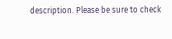description. Please be sure to check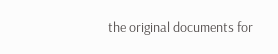the original documents for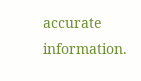accurate information.